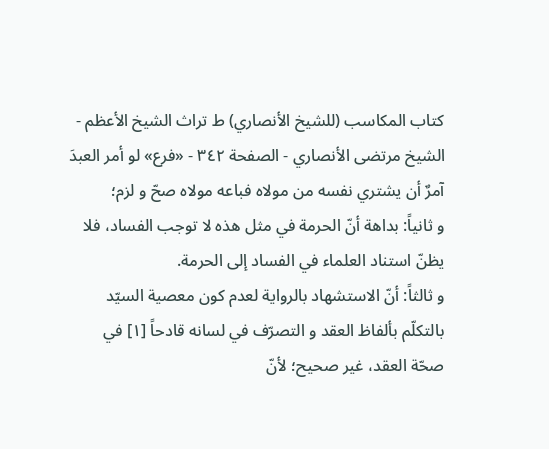كتاب المكاسب (للشيخ الأنصاري) ط تراث الشيخ الأعظم - الشيخ مرتضى الأنصاري - الصفحة ٣٤٢ - «فرع» لو أمر العبدَ آمرٌ أن يشتري نفسه من مولاه فباعه مولاه صحّ و لزم؛
و ثانياً: بداهة أنّ الحرمة في مثل هذه لا توجب الفساد، فلا يظنّ استناد العلماء في الفساد إلى الحرمة.
و ثالثاً: أنّ الاستشهاد بالرواية لعدم كون معصية السيّد بالتكلّم بألفاظ العقد و التصرّف في لسانه قادحاً [١] في صحّة العقد، غير صحيح؛ لأنّ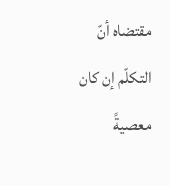مقتضاه أنّ التكلّم إن كان معصيةً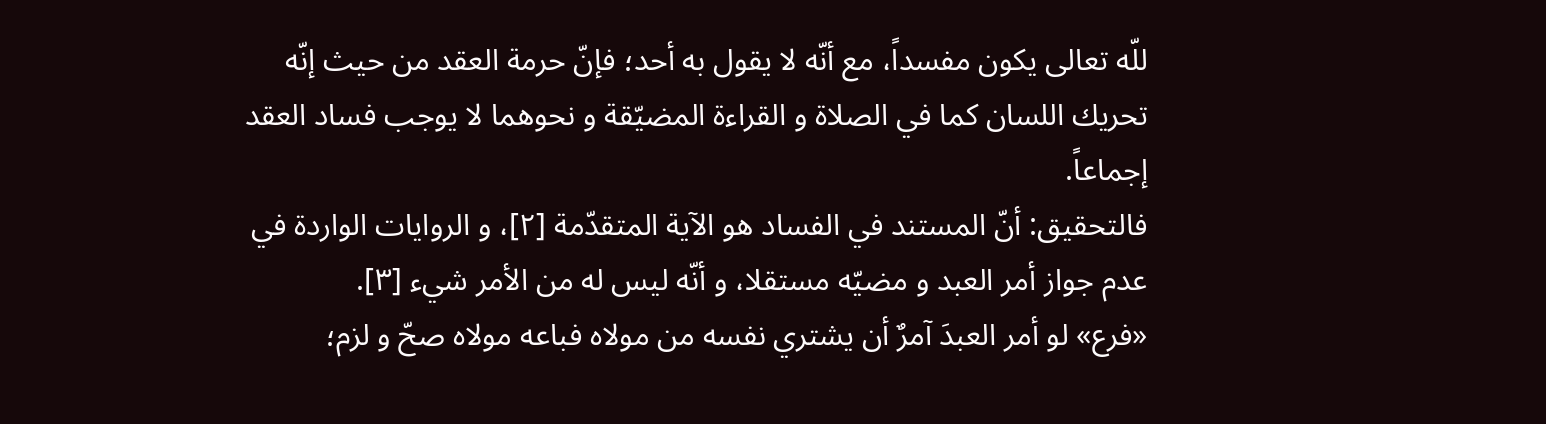للّه تعالى يكون مفسداً، مع أنّه لا يقول به أحد؛ فإنّ حرمة العقد من حيث إنّه تحريك اللسان كما في الصلاة و القراءة المضيّقة و نحوهما لا يوجب فساد العقد إجماعاً.
فالتحقيق: أنّ المستند في الفساد هو الآية المتقدّمة [٢]، و الروايات الواردة في عدم جواز أمر العبد و مضيّه مستقلا، و أنّه ليس له من الأمر شيء [٣].
«فرع» لو أمر العبدَ آمرٌ أن يشتري نفسه من مولاه فباعه مولاه صحّ و لزم؛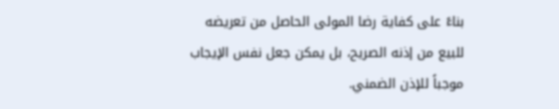بناءً على كفاية رضا المولى الحاصل من تعريضه للبيع من إذنه الصريح، بل يمكن جعل نفس الإيجاب موجباً للإذن الضمني.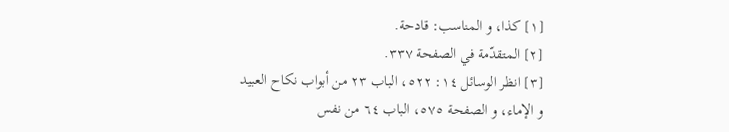[١] كذا، و المناسب: قادحة.
[٢] المتقدّمة في الصفحة ٣٣٧.
[٣] انظر الوسائل ١٤: ٥٢٢، الباب ٢٣ من أبواب نكاح العبيد و الإماء، و الصفحة ٥٧٥، الباب ٦٤ من نفس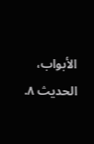الأبواب، الحديث ٨.